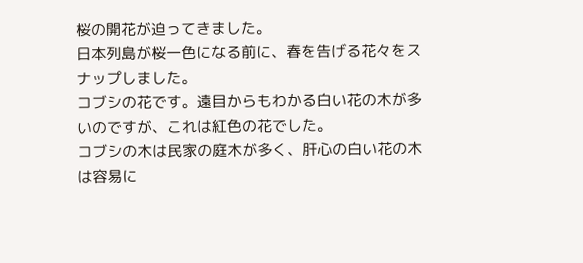桜の開花が迫ってきました。
日本列島が桜一色になる前に、春を告げる花々をスナップしました。
コブシの花です。遠目からもわかる白い花の木が多いのですが、これは紅色の花でした。
コブシの木は民家の庭木が多く、肝心の白い花の木は容易に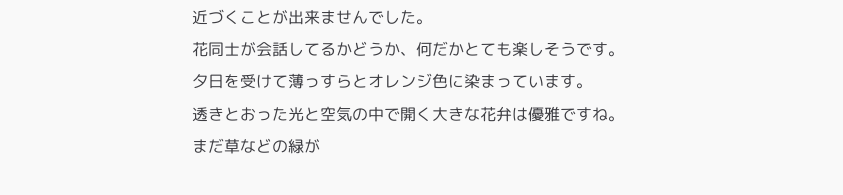近づくことが出来ませんでした。
花同士が会話してるかどうか、何だかとても楽しそうです。
夕日を受けて薄っすらとオレンジ色に染まっています。
透きとおった光と空気の中で開く大きな花弁は優雅ですね。
まだ草などの緑が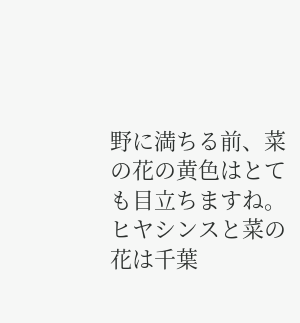野に満ちる前、菜の花の黄色はとても目立ちますね。
ヒヤシンスと菜の花は千葉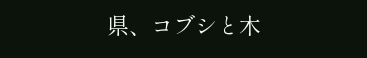県、コブシと木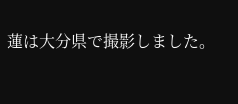蓮は大分県で撮影しました。